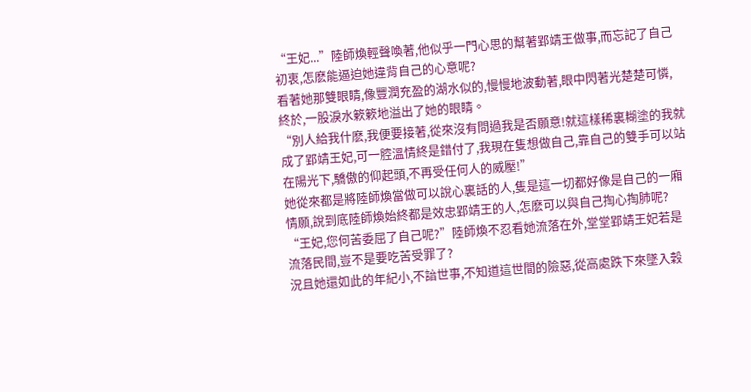“王妃...”陸師煥輕聲喚著,他似乎一門心思的幫著郢靖王做事,而忘記了自己初衷,怎麽能逼迫她違背自己的心意呢?
看著她那雙眼睛,像豐潤充盈的湖水似的,慢慢地波動著,眼中閃著光楚楚可憐,終於,一股淚水簌簌地溢出了她的眼睛。
“別人給我什麽,我便要接著,從來沒有問過我是否願意!就這樣稀裏糊塗的我就成了郢靖王妃,可一腔溫情終是錯付了,我現在隻想做自己,靠自己的雙手可以站在陽光下,驕傲的仰起頭,不再受任何人的威壓!”
她從來都是將陸師煥當做可以說心裏話的人,隻是這一切都好像是自己的一廂情願,說到底陸師煥始終都是效忠郢靖王的人,怎麽可以與自己掏心掏肺呢?
“王妃,您何苦委屈了自己呢?”陸師煥不忍看她流落在外,堂堂郢靖王妃若是流落民間,豈不是要吃苦受罪了?
況且她還如此的年紀小,不諳世事,不知道這世間的險惡,從高處跌下來墜入穀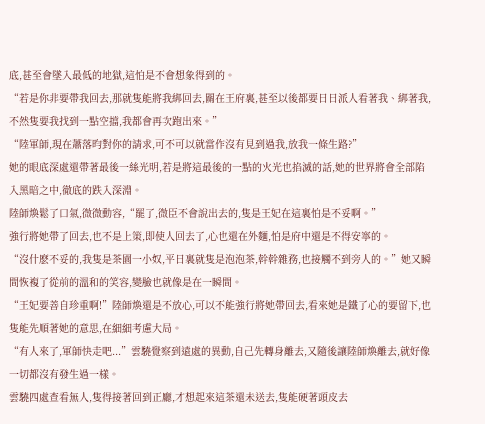底,甚至會墜入最低的地獄,這怕是不會想象得到的。
“若是你非要帶我回去,那就隻能將我綁回去,關在王府裏,甚至以後都要日日派人看著我、綁著我,不然隻要我找到一點空擋,我都會再次跑出來。”
“陸軍師,現在蕭落昀對你的請求,可不可以就當作沒有見到過我,放我一條生路?”
她的眼底深處還帶著最後一絲光明,若是將這最後的一點的火光也掐滅的話,她的世界將會全部陷入黑暗之中,徹底的跌入深淵。
陸師煥鬆了口氣,微微動容,“罷了,微臣不會說出去的,隻是王妃在這裏怕是不妥啊。”
強行將她帶了回去,也不是上策,即使人回去了,心也還在外麵,怕是府中還是不得安寧的。
“沒什麽不妥的,我隻是茶園一小奴,平日裏就隻是泡泡茶,幹幹雜務,也接觸不到旁人的。”她又瞬間恢複了從前的溫和的笑容,變臉也就像是在一瞬間。
“王妃要善自珍重啊!”陸師煥還是不放心,可以不能強行將她帶回去,看來她是鐵了心的要留下,也隻能先順著她的意思,在細細考慮大局。
“有人來了,軍師快走吧...”雲驍覺察到遠處的異動,自己先轉身離去,又隨後讓陸師煥離去,就好像一切都沒有發生過一樣。
雲驍四處查看無人,隻得接著回到正廳,才想起來這茶還未送去,隻能硬著頭皮去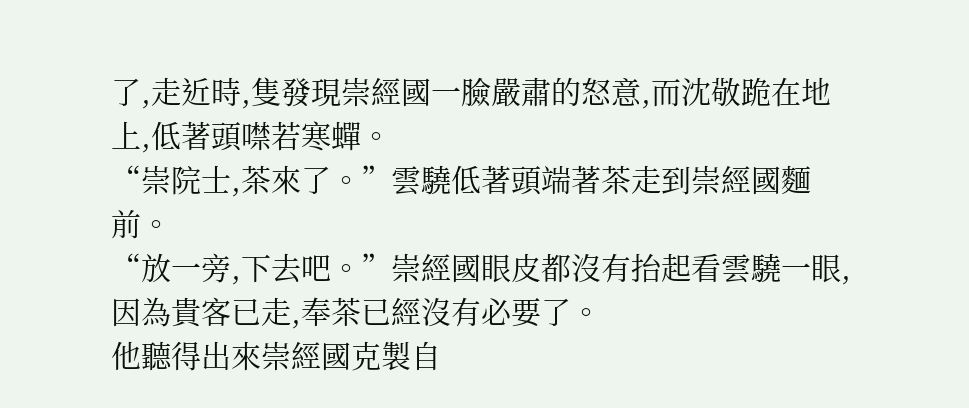了,走近時,隻發現崇經國一臉嚴肅的怒意,而沈敬跪在地上,低著頭噤若寒蟬。
“崇院士,茶來了。”雲驍低著頭端著茶走到崇經國麵前。
“放一旁,下去吧。”崇經國眼皮都沒有抬起看雲驍一眼,因為貴客已走,奉茶已經沒有必要了。
他聽得出來崇經國克製自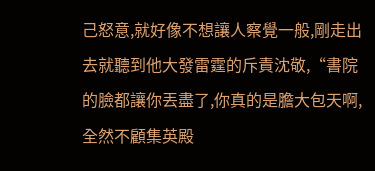己怒意,就好像不想讓人察覺一般,剛走出去就聽到他大發雷霆的斥責沈敬,“書院的臉都讓你丟盡了,你真的是膽大包天啊,全然不顧集英殿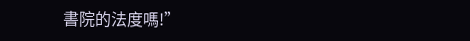書院的法度嗎!”